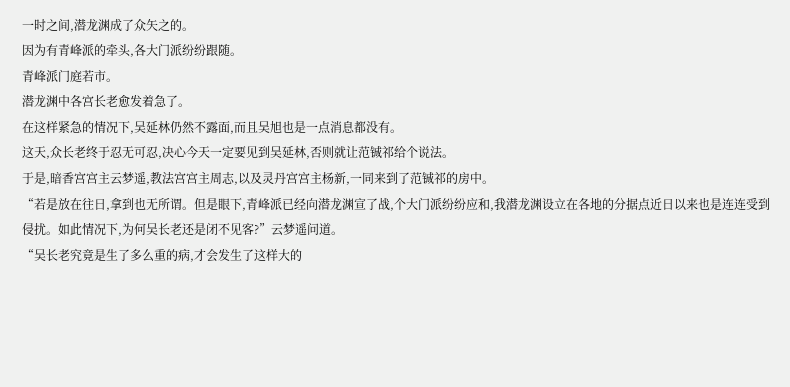一时之间,潜龙渊成了众矢之的。
因为有青峰派的牵头,各大门派纷纷跟随。
青峰派门庭若市。
潜龙渊中各宫长老愈发着急了。
在这样紧急的情况下,吴延林仍然不露面,而且吴旭也是一点消息都没有。
这天,众长老终于忍无可忍,决心今天一定要见到吴延林,否则就让范铖祁给个说法。
于是,暗香宫宫主云梦遥,教法宫宫主周志,以及灵丹宫宫主杨新,一同来到了范铖祁的房中。
“若是放在往日,拿到也无所谓。但是眼下,青峰派已经向潜龙渊宣了战,个大门派纷纷应和,我潜龙渊设立在各地的分据点近日以来也是连连受到侵扰。如此情况下,为何吴长老还是闭不见客?”云梦遥问道。
“吴长老究竟是生了多么重的病,才会发生了这样大的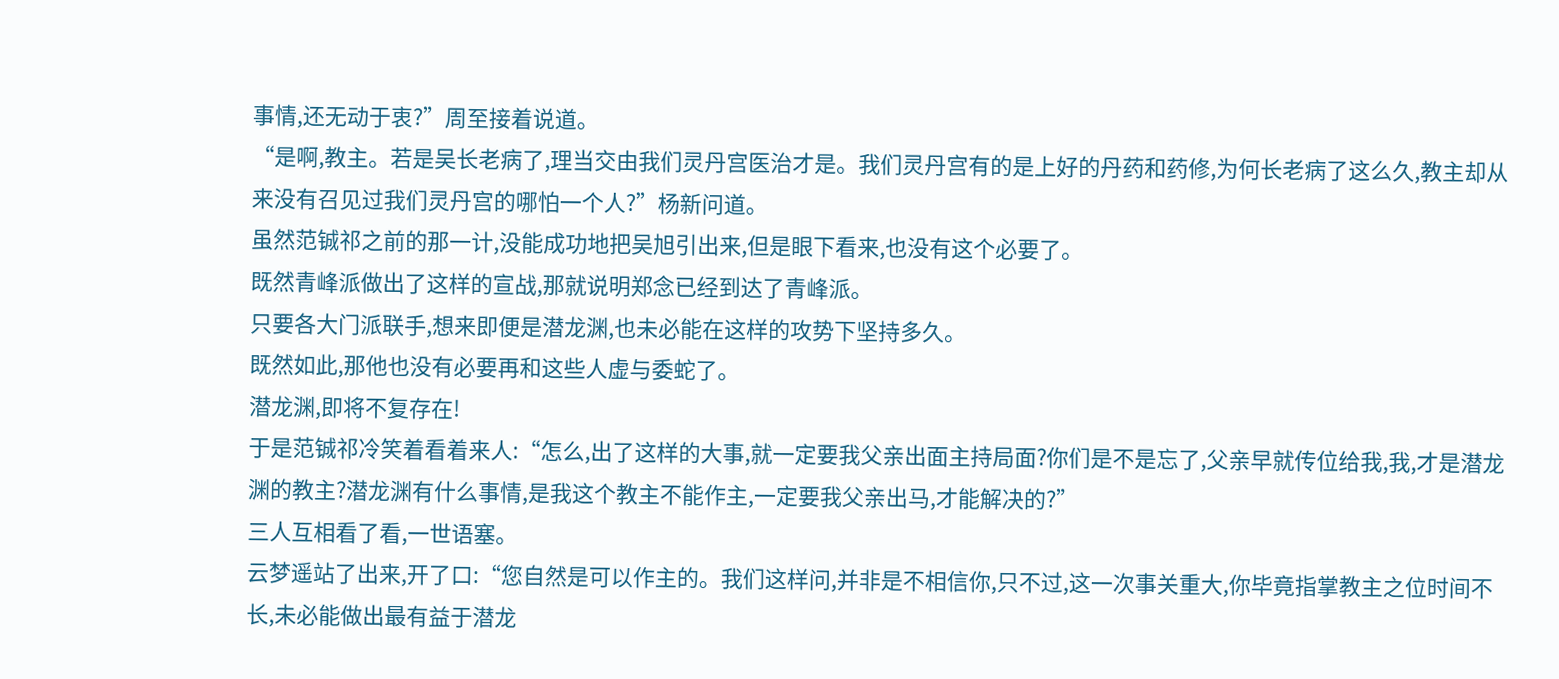事情,还无动于衷?”周至接着说道。
“是啊,教主。若是吴长老病了,理当交由我们灵丹宫医治才是。我们灵丹宫有的是上好的丹药和药修,为何长老病了这么久,教主却从来没有召见过我们灵丹宫的哪怕一个人?”杨新问道。
虽然范铖祁之前的那一计,没能成功地把吴旭引出来,但是眼下看来,也没有这个必要了。
既然青峰派做出了这样的宣战,那就说明郑念已经到达了青峰派。
只要各大门派联手,想来即便是潜龙渊,也未必能在这样的攻势下坚持多久。
既然如此,那他也没有必要再和这些人虚与委蛇了。
潜龙渊,即将不复存在!
于是范铖祁冷笑着看着来人:“怎么,出了这样的大事,就一定要我父亲出面主持局面?你们是不是忘了,父亲早就传位给我,我,才是潜龙渊的教主?潜龙渊有什么事情,是我这个教主不能作主,一定要我父亲出马,才能解决的?”
三人互相看了看,一世语塞。
云梦遥站了出来,开了口:“您自然是可以作主的。我们这样问,并非是不相信你,只不过,这一次事关重大,你毕竟指掌教主之位时间不长,未必能做出最有益于潜龙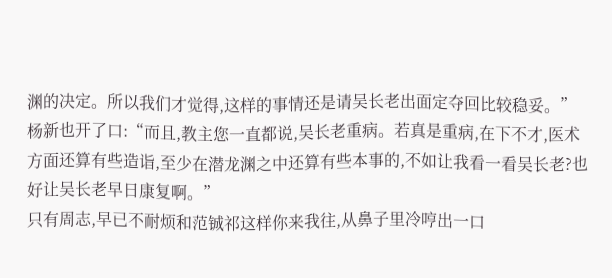渊的决定。所以我们才觉得,这样的事情还是请吴长老出面定夺回比较稳妥。”
杨新也开了口:“而且,教主您一直都说,吴长老重病。若真是重病,在下不才,医术方面还算有些造诣,至少在潜龙渊之中还算有些本事的,不如让我看一看吴长老?也好让吴长老早日康复啊。”
只有周志,早已不耐烦和范铖祁这样你来我往,从鼻子里冷哼出一口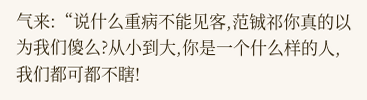气来:“说什么重病不能见客,范铖祁你真的以为我们傻么?从小到大,你是一个什么样的人,我们都可都不瞎!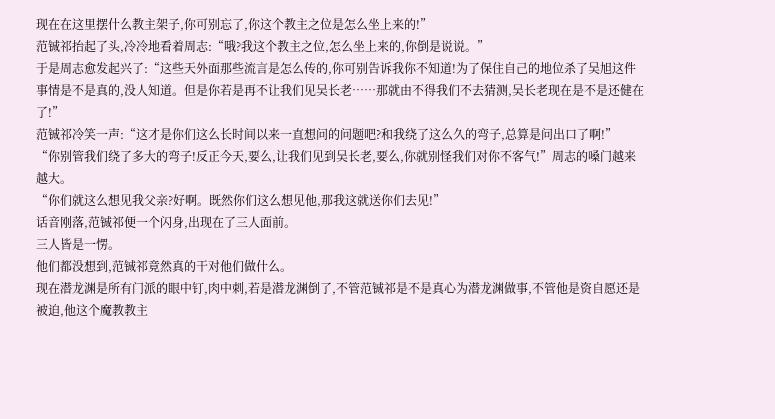现在在这里摆什么教主架子,你可别忘了,你这个教主之位是怎么坐上来的!”
范铖祁抬起了头,冷冷地看着周志:“哦?我这个教主之位,怎么坐上来的,你倒是说说。”
于是周志愈发起兴了:“这些天外面那些流言是怎么传的,你可别告诉我你不知道!为了保住自己的地位杀了吴旭这件事情是不是真的,没人知道。但是你若是再不让我们见吴长老……那就由不得我们不去猜测,吴长老现在是不是还健在了!”
范铖祁冷笑一声:“这才是你们这么长时间以来一直想问的问题吧?和我绕了这么久的弯子,总算是问出口了啊!”
“你别管我们绕了多大的弯子!反正今天,要么,让我们见到吴长老,要么,你就别怪我们对你不客气!”周志的嗓门越来越大。
“你们就这么想见我父亲?好啊。既然你们这么想见他,那我这就送你们去见!”
话音刚落,范铖祁便一个闪身,出现在了三人面前。
三人皆是一愣。
他们都没想到,范铖祁竟然真的干对他们做什么。
现在潜龙渊是所有门派的眼中钉,肉中刺,若是潜龙渊倒了,不管范铖祁是不是真心为潜龙渊做事,不管他是资自愿还是被迫,他这个魔教教主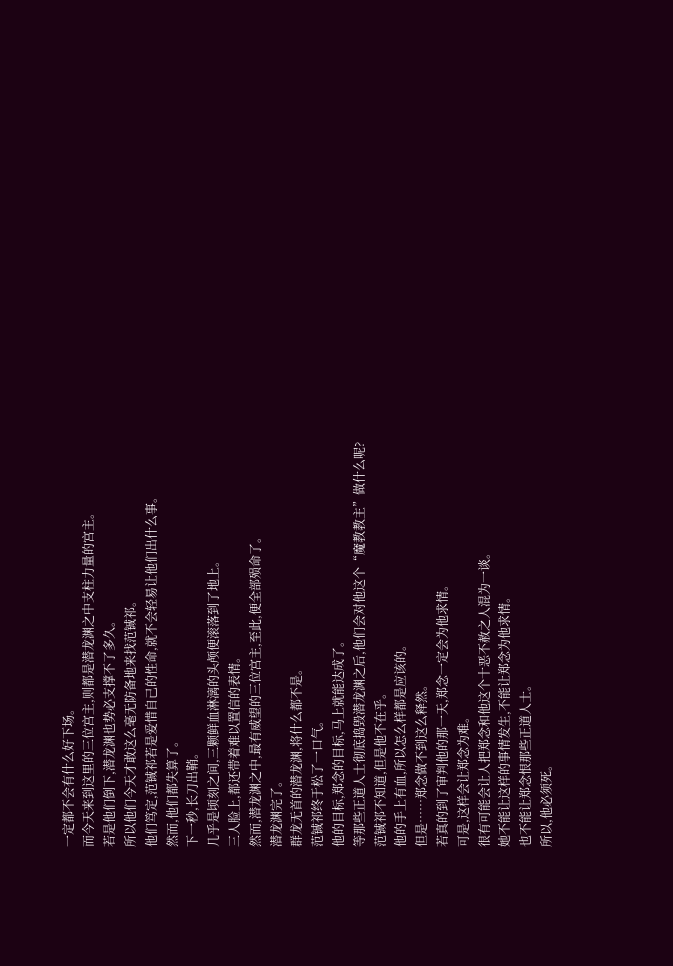一定都不会有什么好下场。
而今天来到这里的三位宫主,则都是潜龙渊之中支柱力量的宫主。
若是他们倒下,潜龙渊也势必支撑不了多久。
所以他们今天才敢这么毫无防备地来找范铖祁。
他们笃定,范铖祁若是爱惜自己的性命,就不会轻易让他们出什么事。
然而,他们都失算了。
下一秒,长刀出鞘。
几乎是顷刻之间,三颗鲜血淋漓的头颅便滚落到了地上。
三人脸上,都还带着难以置信的表情。
然而,潜龙渊之中,最有威望的三位宫主,至此,便全部殒命了。
潜龙渊完了。
群龙无首的潜龙渊,将什么都不是。
范铖祁终于松了一口气。
他的目标,郑念的目标,马上就能达成了。
等那些正道人士彻底捣毁潜龙渊之后,他们会对他这个“魔教教主”做什么呢?
范铖祁不知道,但是他不在乎。
他的手上有血,所以怎么样都是应该的。
但是……郑念做不到这么释然。
若真的到了审判他的那一天,郑念一定会为他求情。
可是,这样会让郑念为难。
很有可能会让人把郑念和他这个十恶不赦之人混为一谈。
她不能让这样的事情发生,不能让郑念为他求情。
也不能让郑念恨那些正道人士。
所以,他必须死。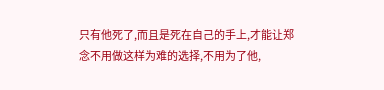只有他死了,而且是死在自己的手上,才能让郑念不用做这样为难的选择,不用为了他,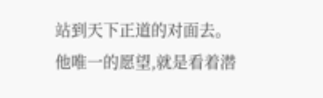站到天下正道的对面去。
他唯一的愿望,就是看着潜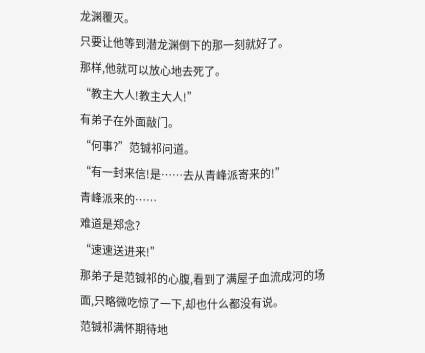龙渊覆灭。
只要让他等到潜龙渊倒下的那一刻就好了。
那样,他就可以放心地去死了。
“教主大人!教主大人!”
有弟子在外面敲门。
“何事?”范铖祁问道。
“有一封来信!是……去从青峰派寄来的!”
青峰派来的……
难道是郑念?
“速速送进来!”
那弟子是范铖祁的心腹,看到了满屋子血流成河的场面,只略微吃惊了一下,却也什么都没有说。
范铖祁满怀期待地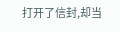打开了信封,却当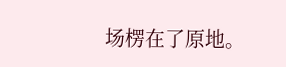场楞在了原地。